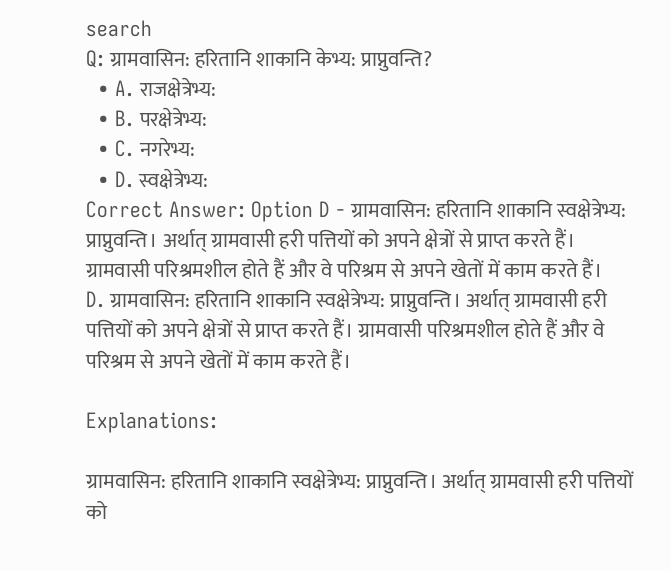search
Q: ग्रामवासिन: हरितानि शाकानि केभ्य: प्राप्नुवन्ति?
  • A. राजक्षेत्रेभ्य:
  • B. परक्षेत्रेभ्य:
  • C. नगरेभ्य:
  • D. स्वक्षेत्रेभ्य:
Correct Answer: Option D - ग्रामवासिन: हरितानि शाकानि स्वक्षेत्रेभ्य: प्राप्नुवन्ति। अर्थात् ग्रामवासी हरी पत्तियों को अपने क्षेत्रों से प्राप्त करते हैं। ग्रामवासी परिश्रमशील होते हैं और वे परिश्रम से अपने खेतों में काम करते हैं।
D. ग्रामवासिन: हरितानि शाकानि स्वक्षेत्रेभ्य: प्राप्नुवन्ति। अर्थात् ग्रामवासी हरी पत्तियों को अपने क्षेत्रों से प्राप्त करते हैं। ग्रामवासी परिश्रमशील होते हैं और वे परिश्रम से अपने खेतों में काम करते हैं।

Explanations:

ग्रामवासिन: हरितानि शाकानि स्वक्षेत्रेभ्य: प्राप्नुवन्ति। अर्थात् ग्रामवासी हरी पत्तियों को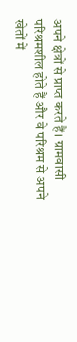अपने क्षेत्रों से प्राप्त करते हैं। ग्रामवासी परिश्रमशील होते हैं और वे परिश्रम से अपने खेतों में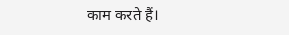काम करते हैं।